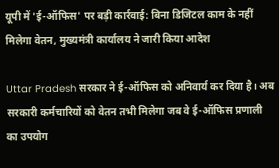यूपी में 'ई-ऑफिस' पर बड़ी कार्रवाई: बिना डिजिटल काम के नहीं मिलेगा वेतन, मुख्यमंत्री कार्यालय ने जारी किया आदेश

Uttar Pradesh सरकार ने ई-ऑफिस को अनिवार्य कर दिया है। अब सरकारी कर्मचारियों को वेतन तभी मिलेगा जब वे ई-ऑफिस प्रणाली का उपयोग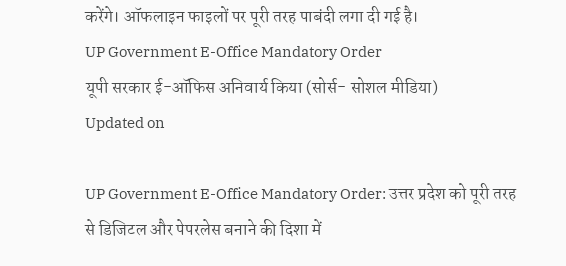करेंगे। ऑफलाइन फाइलों पर पूरी तरह पाबंदी लगा दी गई है।
UP Government E-Office Mandatory Order
यूपी सरकार ई-ऑफिस अनिवार्य किया (सोर्स- सोशल मीडिया)
Updated on

UP Government E-Office Mandatory Order: उत्तर प्रदेश को पूरी तरह से डिजिटल और पेपरलेस बनाने की दिशा में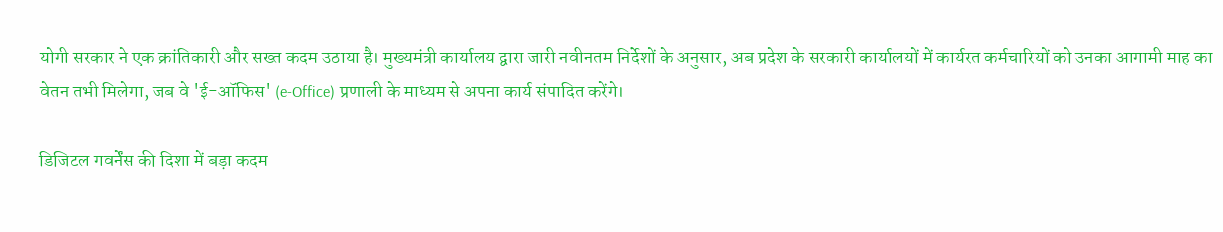योगी सरकार ने एक क्रांतिकारी और सख्त कदम उठाया है। मुख्यमंत्री कार्यालय द्वारा जारी नवीनतम निर्देशों के अनुसार, अब प्रदेश के सरकारी कार्यालयों में कार्यरत कर्मचारियों को उनका आगामी माह का वेतन तभी मिलेगा, जब वे 'ई-ऑफिस' (e-Office) प्रणाली के माध्यम से अपना कार्य संपादित करेंगे।

डिजिटल गवर्नेंस की दिशा में बड़ा कदम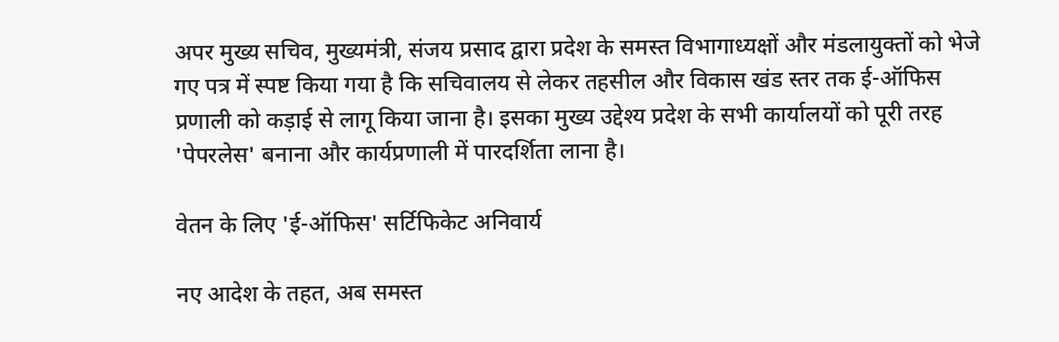अपर मुख्य सचिव, मुख्यमंत्री, संजय प्रसाद द्वारा प्रदेश के समस्त विभागाध्यक्षों और मंडलायुक्तों को भेजे गए पत्र में स्पष्ट किया गया है कि सचिवालय से लेकर तहसील और विकास खंड स्तर तक ई-ऑफिस प्रणाली को कड़ाई से लागू किया जाना है। इसका मुख्य उद्देश्य प्रदेश के सभी कार्यालयों को पूरी तरह 'पेपरलेस' बनाना और कार्यप्रणाली में पारदर्शिता लाना है।

वेतन के लिए 'ई-ऑफिस' सर्टिफिकेट अनिवार्य

नए आदेश के तहत, अब समस्त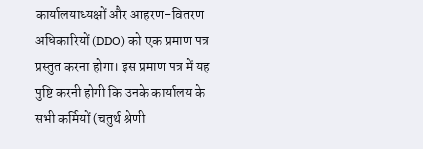कार्यालयाध्यक्षों और आहरण-वितरण अधिकारियों (DDO) को एक प्रमाण पत्र प्रस्तुत करना होगा। इस प्रमाण पत्र में यह पुष्टि करनी होगी कि उनके कार्यालय के सभी कर्मियों (चतुर्थ श्रेणी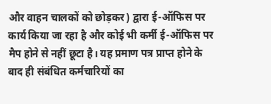और वाहन चालकों को छोड़कर) द्वारा ई-ऑफिस पर कार्य किया जा रहा है और कोई भी कर्मी ई-ऑफिस पर मैप होने से नहीं छूटा है। यह प्रमाण पत्र प्राप्त होने के बाद ही संबंधित कर्मचारियों का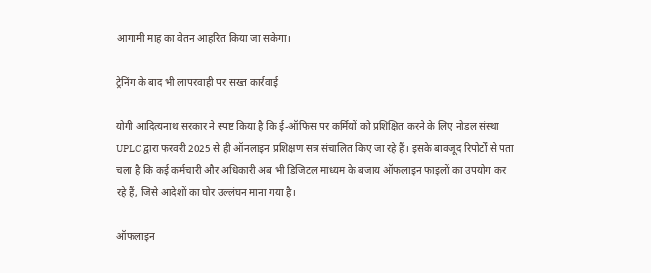आगामी माह का वेतन आहरित किया जा सकेगा।

ट्रेनिंग के बाद भी लापरवाही पर सख्त कार्रवाई

योगी आदित्यनाथ सरकार ने स्पष्ट किया है कि ई-ऑफिस पर कर्मियों को प्रशिक्षित करने के लिए नोडल संस्था UPLC द्वारा फरवरी 2025 से ही ऑनलाइन प्रशिक्षण सत्र संचालित किए जा रहे हैं। इसके बावजूद रिपोर्टों से पता चला है कि कई कर्मचारी और अधिकारी अब भी डिजिटल माध्यम के बजाय ऑफलाइन फाइलों का उपयोग कर रहे हैं, जिसे आदेशों का घोर उल्लंघन माना गया है।

ऑफलाइन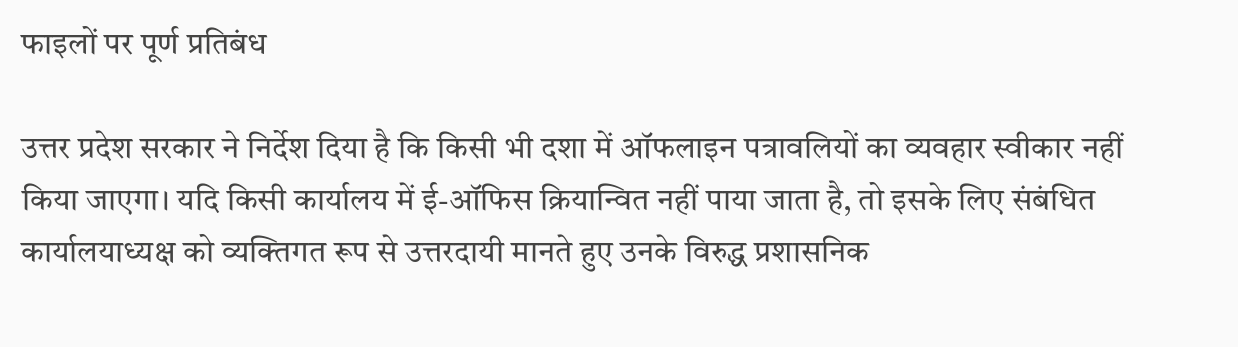फाइलों पर पूर्ण प्रतिबंध

उत्तर प्रदेश सरकार ने निर्देश दिया है कि किसी भी दशा में ऑफलाइन पत्रावलियों का व्यवहार स्वीकार नहीं किया जाएगा। यदि किसी कार्यालय में ई-ऑफिस क्रियान्वित नहीं पाया जाता है, तो इसके लिए संबंधित कार्यालयाध्यक्ष को व्यक्तिगत रूप से उत्तरदायी मानते हुए उनके विरुद्ध प्रशासनिक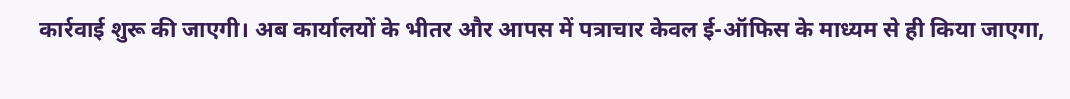कार्रवाई शुरू की जाएगी। अब कार्यालयों के भीतर और आपस में पत्राचार केवल ई-ऑफिस के माध्यम से ही किया जाएगा,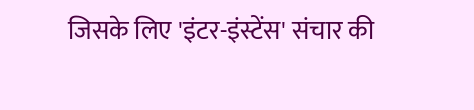जिसके लिए 'इंटर-इंस्टेंस' संचार की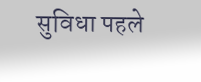सुविधा पहले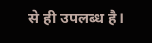से ही उपलब्ध है।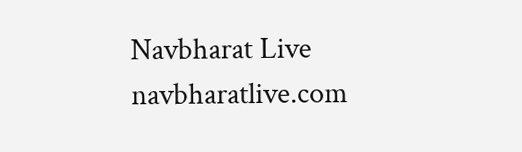Navbharat Live
navbharatlive.com